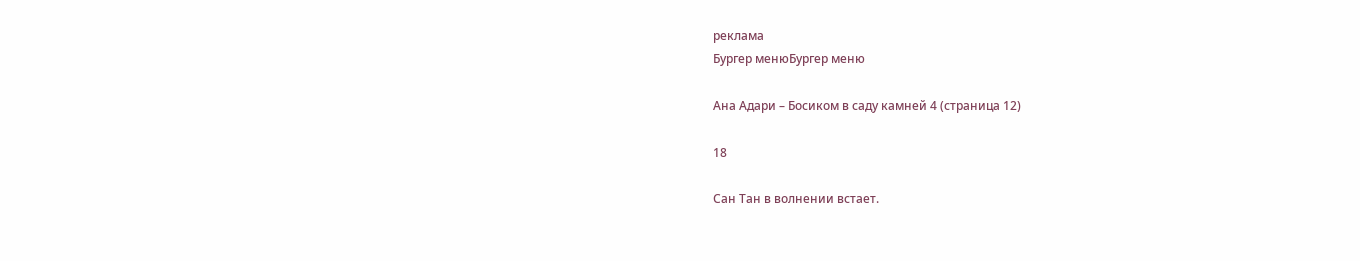реклама
Бургер менюБургер меню

Ана Адари – Босиком в саду камней 4 (страница 12)

18

Сан Тан в волнении встает.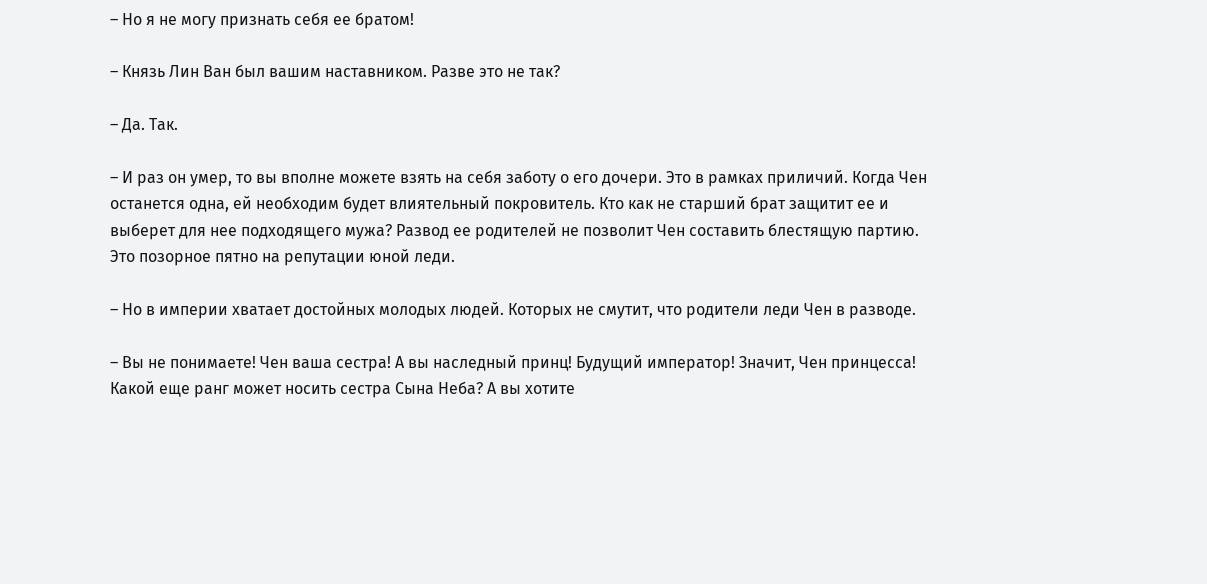– Но я не могу признать себя ее братом!

– Князь Лин Ван был вашим наставником. Разве это не так?

– Да. Так.

– И раз он умер, то вы вполне можете взять на себя заботу о его дочери. Это в рамках приличий. Когда Чен останется одна, ей необходим будет влиятельный покровитель. Кто как не старший брат защитит ее и выберет для нее подходящего мужа? Развод ее родителей не позволит Чен составить блестящую партию. Это позорное пятно на репутации юной леди.

– Но в империи хватает достойных молодых людей. Которых не смутит, что родители леди Чен в разводе.

– Вы не понимаете! Чен ваша сестра! А вы наследный принц! Будущий император! Значит, Чен принцесса! Какой еще ранг может носить сестра Сына Неба? А вы хотите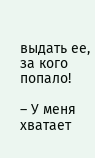выдать ее, за кого попало!

– У меня хватает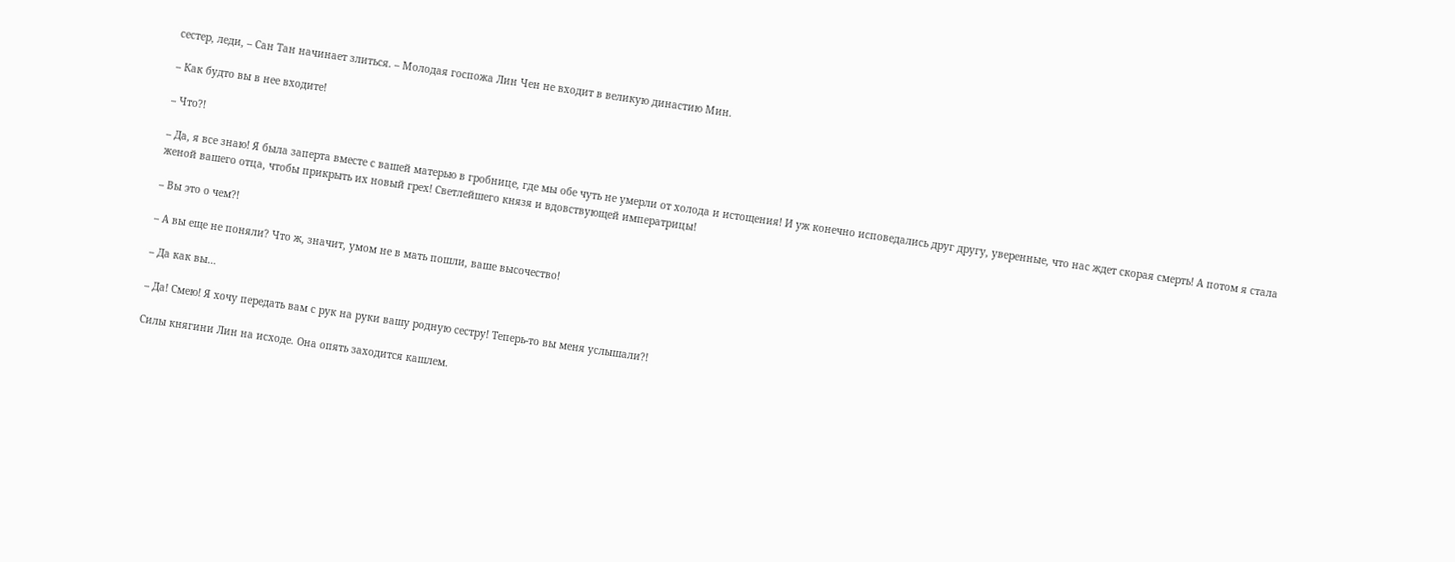сестер, леди, – Сан Тан начинает злиться. – Молодая госпожа Лин Чен не входит в великую династию Мин.

– Как будто вы в нее входите!

– Что?!

– Да, я все знаю! Я была заперта вместе с вашей матерью в гробнице, где мы обе чуть не умерли от холода и истощения! И уж конечно исповедались друг другу, уверенные, что нас ждет скорая смерть! А потом я стала женой вашего отца, чтобы прикрыть их новый грех! Светлейшего князя и вдовствующей императрицы!

– Вы это о чем?!

– А вы еще не поняли? Что ж, значит, умом не в мать пошли, ваше высочество!

– Да как вы…

– Да! Смею! Я хочу передать вам с рук на руки вашу родную сестру! Теперь-то вы меня услышали?!

Силы княгини Лин на исходе. Она опять заходится кашлем.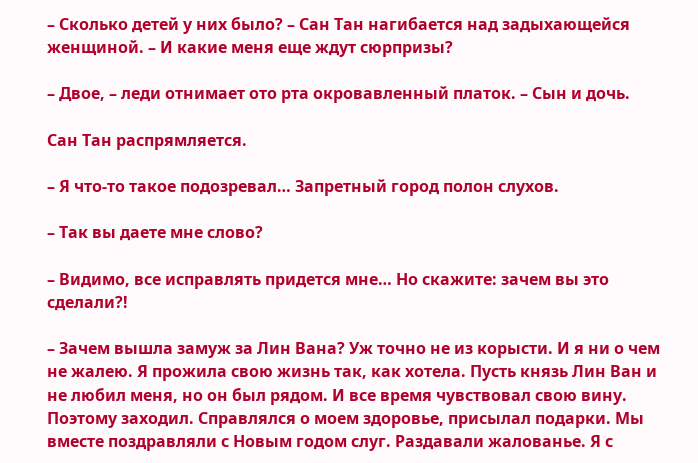– Сколько детей у них было? – Сан Тан нагибается над задыхающейся женщиной. – И какие меня еще ждут сюрпризы?

– Двое, – леди отнимает ото рта окровавленный платок. – Сын и дочь.

Сан Тан распрямляется.

– Я что-то такое подозревал… Запретный город полон слухов.

– Так вы даете мне слово?

– Видимо, все исправлять придется мне… Но скажите: зачем вы это сделали?!

– Зачем вышла замуж за Лин Вана? Уж точно не из корысти. И я ни о чем не жалею. Я прожила свою жизнь так, как хотела. Пусть князь Лин Ван и не любил меня, но он был рядом. И все время чувствовал свою вину. Поэтому заходил. Справлялся о моем здоровье, присылал подарки. Мы вместе поздравляли с Новым годом слуг. Раздавали жалованье. Я с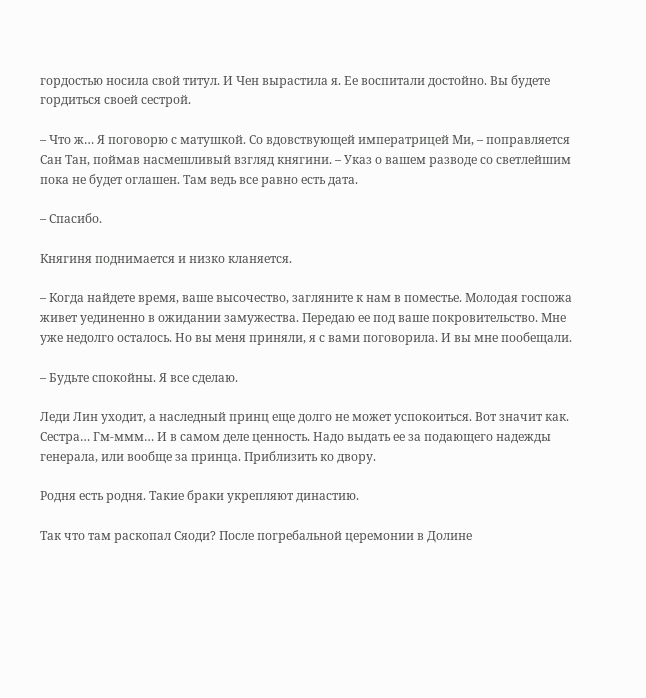гордостью носила свой титул. И Чен вырастила я. Ее воспитали достойно. Вы будете гордиться своей сестрой.

– Что ж… Я поговорю с матушкой. Со вдовствующей императрицей Ми, – поправляется Сан Тан, поймав насмешливый взгляд княгини. – Указ о вашем разводе со светлейшим пока не будет оглашен. Там ведь все равно есть дата.

– Спасибо.

Княгиня поднимается и низко кланяется.

– Когда найдете время, ваше высочество, загляните к нам в поместье. Молодая госпожа живет уединенно в ожидании замужества. Передаю ее под ваше покровительство. Мне уже недолго осталось. Но вы меня приняли, я с вами поговорила. И вы мне пообещали.

– Будьте спокойны. Я все сделаю.

Леди Лин уходит, а наследный принц еще долго не может успокоиться. Вот значит как. Сестра… Гм-ммм… И в самом деле ценность. Надо выдать ее за подающего надежды генерала, или вообще за принца. Приблизить ко двору.

Родня есть родня. Такие браки укрепляют династию.

Так что там раскопал Сяоди? После погребальной церемонии в Долине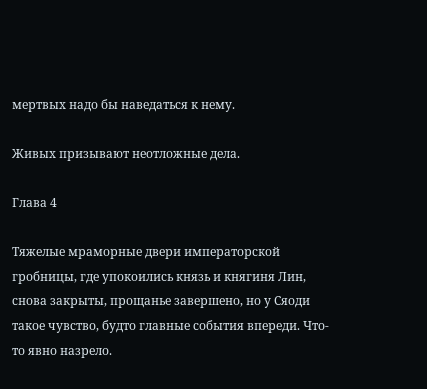мертвых надо бы наведаться к нему.

Живых призывают неотложные дела.

Глава 4

Тяжелые мраморные двери императорской гробницы, где упокоились князь и княгиня Лин, снова закрыты, прощанье завершено, но у Сяоди такое чувство, будто главные события впереди. Что-то явно назрело.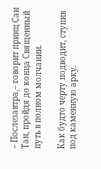– Послезавтра,– говорит принц Сан Тан, пройдя до конца Священный путь в полном молчании.

Как будто черту подводит, ступив под каменную арку.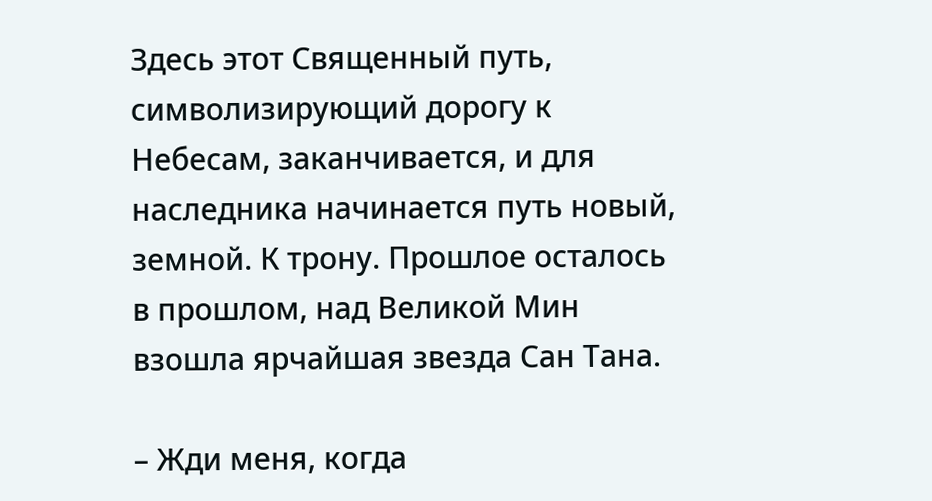Здесь этот Священный путь, символизирующий дорогу к Небесам, заканчивается, и для наследника начинается путь новый, земной. К трону. Прошлое осталось в прошлом, над Великой Мин взошла ярчайшая звезда Сан Тана.

– Жди меня, когда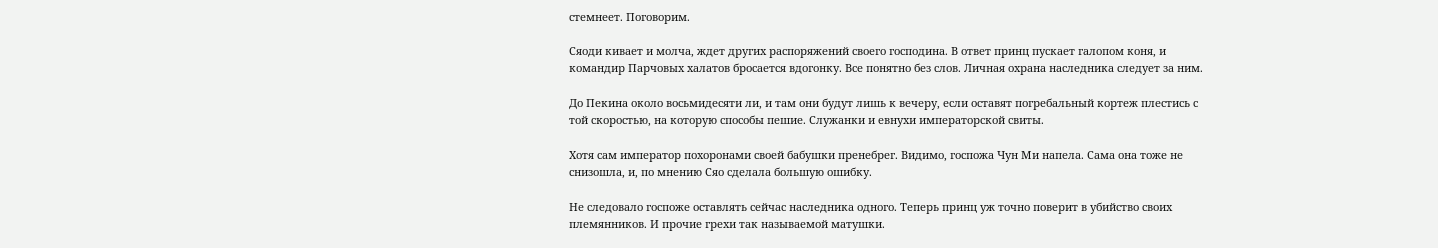стемнеет. Поговорим.

Сяоди кивает и молча, ждет других распоряжений своего господина. В ответ принц пускает галопом коня, и командир Парчовых халатов бросается вдогонку. Все понятно без слов. Личная охрана наследника следует за ним.

До Пекина около восьмидесяти ли, и там они будут лишь к вечеру, если оставят погребальный кортеж плестись с той скоростью, на которую способы пешие. Служанки и евнухи императорской свиты.

Хотя сам император похоронами своей бабушки пренебрег. Видимо, госпожа Чун Ми напела. Сама она тоже не снизошла, и, по мнению Сяо сделала большую ошибку.

Не следовало госпоже оставлять сейчас наследника одного. Теперь принц уж точно поверит в убийство своих племянников. И прочие грехи так называемой матушки.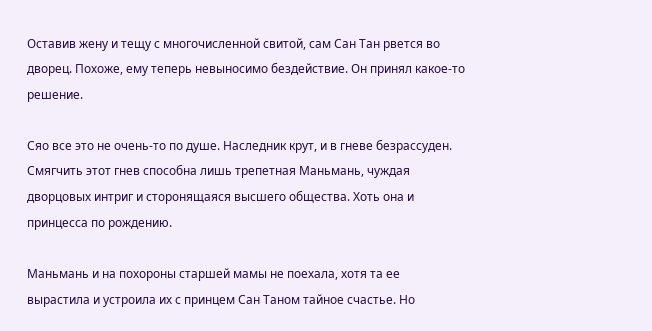Оставив жену и тещу с многочисленной свитой, сам Сан Тан рвется во дворец. Похоже, ему теперь невыносимо бездействие. Он принял какое-то решение.

Сяо все это не очень-то по душе. Наследник крут, и в гневе безрассуден. Смягчить этот гнев способна лишь трепетная Маньмань, чуждая дворцовых интриг и сторонящаяся высшего общества. Хоть она и принцесса по рождению.

Маньмань и на похороны старшей мамы не поехала, хотя та ее вырастила и устроила их с принцем Сан Таном тайное счастье. Но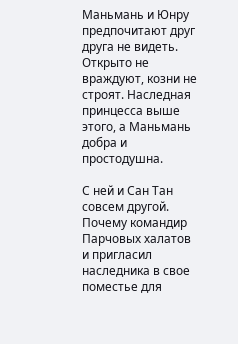Маньмань и Юнру предпочитают друг друга не видеть. Открыто не враждуют, козни не строят. Наследная принцесса выше этого, а Маньмань добра и простодушна.

С ней и Сан Тан совсем другой. Почему командир Парчовых халатов и пригласил наследника в свое поместье для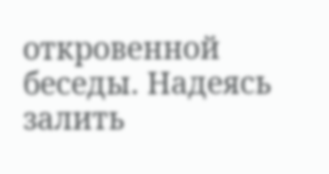откровенной беседы. Надеясь залить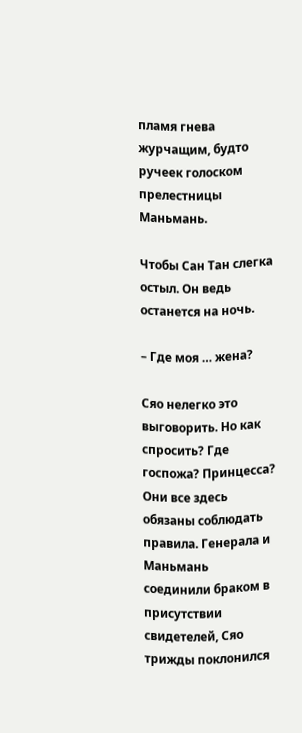пламя гнева журчащим, будто ручеек голоском прелестницы Маньмань.

Чтобы Сан Тан слегка остыл. Он ведь останется на ночь.

– Где моя … жена?

Сяо нелегко это выговорить. Но как спросить? Где госпожа? Принцесса? Они все здесь обязаны соблюдать правила. Генерала и Маньмань соединили браком в присутствии свидетелей, Сяо трижды поклонился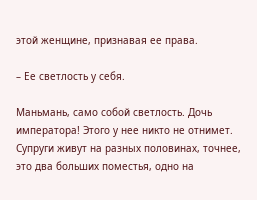этой женщине, признавая ее права.

– Ее светлость у себя.

Маньмань, само собой светлость. Дочь императора! Этого у нее никто не отнимет. Супруги живут на разных половинах, точнее, это два больших поместья, одно на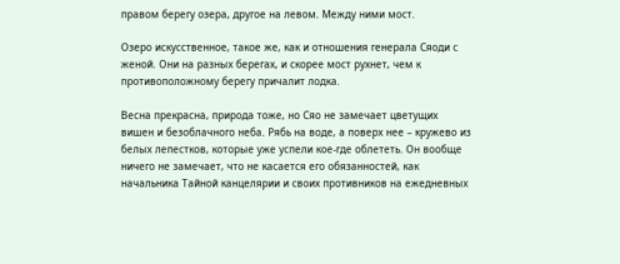правом берегу озера, другое на левом. Между ними мост.

Озеро искусственное, такое же, как и отношения генерала Сяоди с женой. Они на разных берегах, и скорее мост рухнет, чем к противоположному берегу причалит лодка.

Весна прекрасна, природа тоже, но Сяо не замечает цветущих вишен и безоблачного неба. Рябь на воде, а поверх нее – кружево из белых лепестков, которые уже успели кое-где облететь. Он вообще ничего не замечает, что не касается его обязанностей, как начальника Тайной канцелярии и своих противников на ежедневных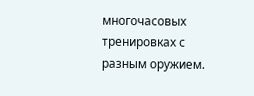многочасовых тренировках с разным оружием.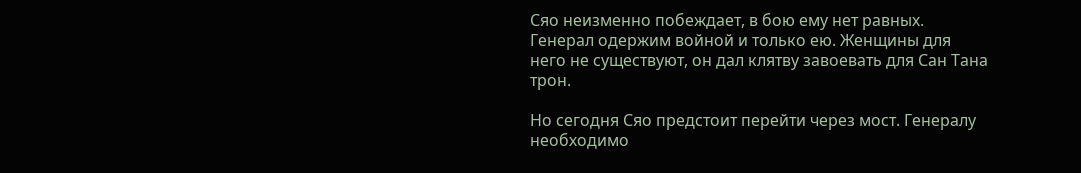Сяо неизменно побеждает, в бою ему нет равных. Генерал одержим войной и только ею. Женщины для него не существуют, он дал клятву завоевать для Сан Тана трон.

Но сегодня Сяо предстоит перейти через мост. Генералу необходимо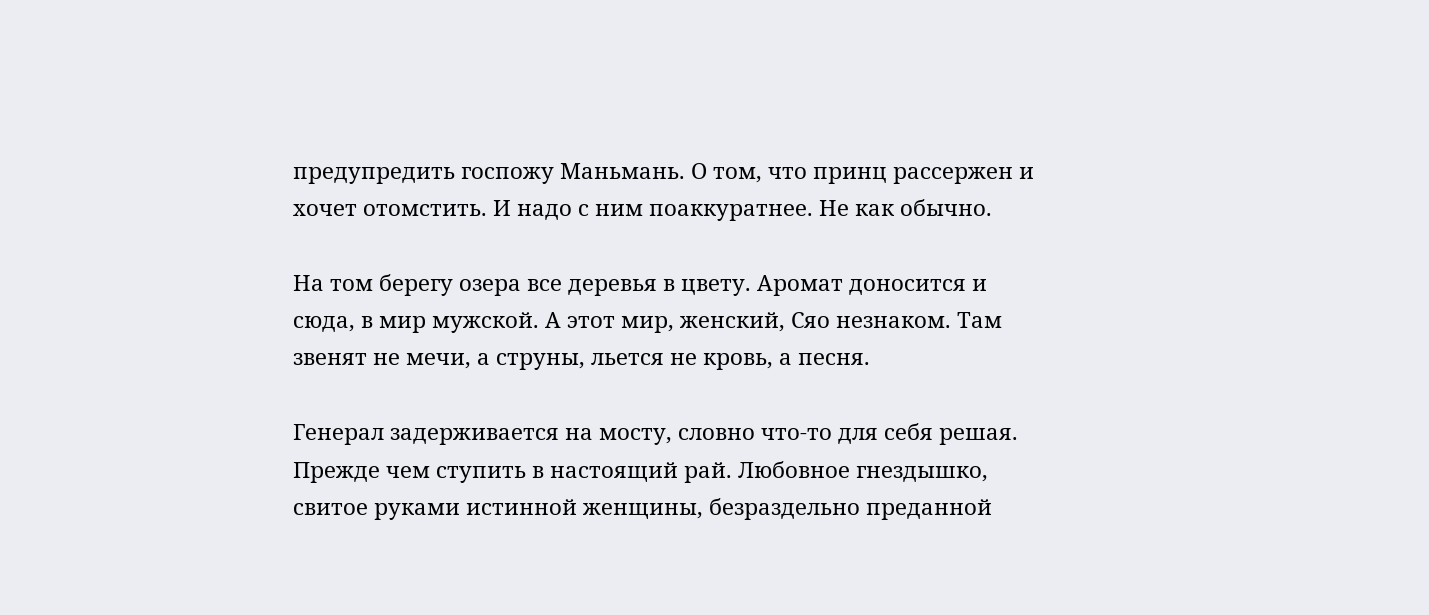предупредить госпожу Маньмань. О том, что принц рассержен и хочет отомстить. И надо с ним поаккуратнее. Не как обычно.

На том берегу озера все деревья в цвету. Аромат доносится и сюда, в мир мужской. А этот мир, женский, Сяо незнаком. Там звенят не мечи, а струны, льется не кровь, а песня.

Генерал задерживается на мосту, словно что-то для себя решая. Прежде чем ступить в настоящий рай. Любовное гнездышко, свитое руками истинной женщины, безраздельно преданной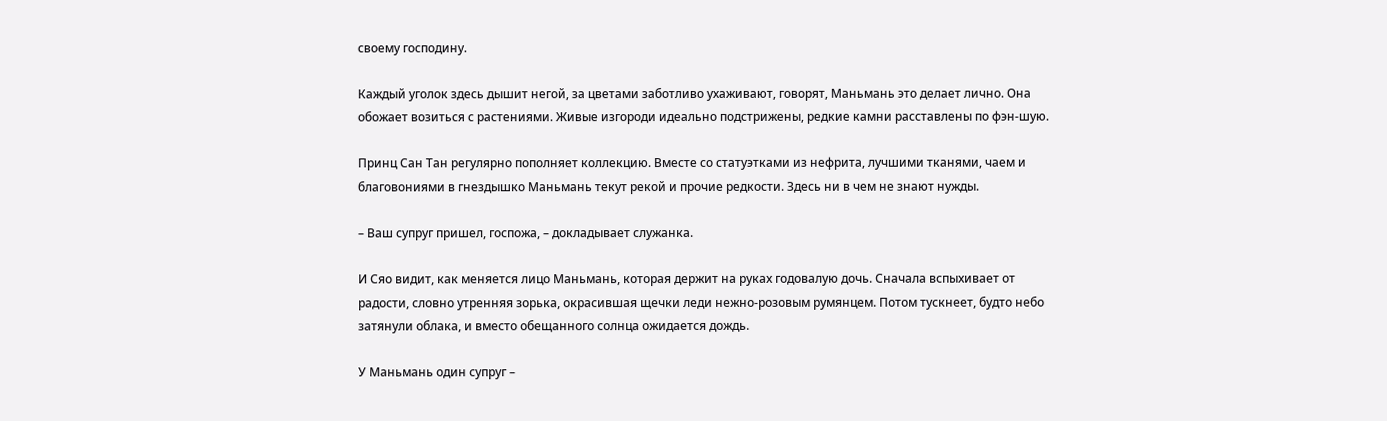своему господину.

Каждый уголок здесь дышит негой, за цветами заботливо ухаживают, говорят, Маньмань это делает лично. Она обожает возиться с растениями. Живые изгороди идеально подстрижены, редкие камни расставлены по фэн-шую.

Принц Сан Тан регулярно пополняет коллекцию. Вместе со статуэтками из нефрита, лучшими тканями, чаем и благовониями в гнездышко Маньмань текут рекой и прочие редкости. Здесь ни в чем не знают нужды.

– Ваш супруг пришел, госпожа, – докладывает служанка.

И Сяо видит, как меняется лицо Маньмань, которая держит на руках годовалую дочь. Сначала вспыхивает от радости, словно утренняя зорька, окрасившая щечки леди нежно-розовым румянцем. Потом тускнеет, будто небо затянули облака, и вместо обещанного солнца ожидается дождь.

У Маньмань один супруг –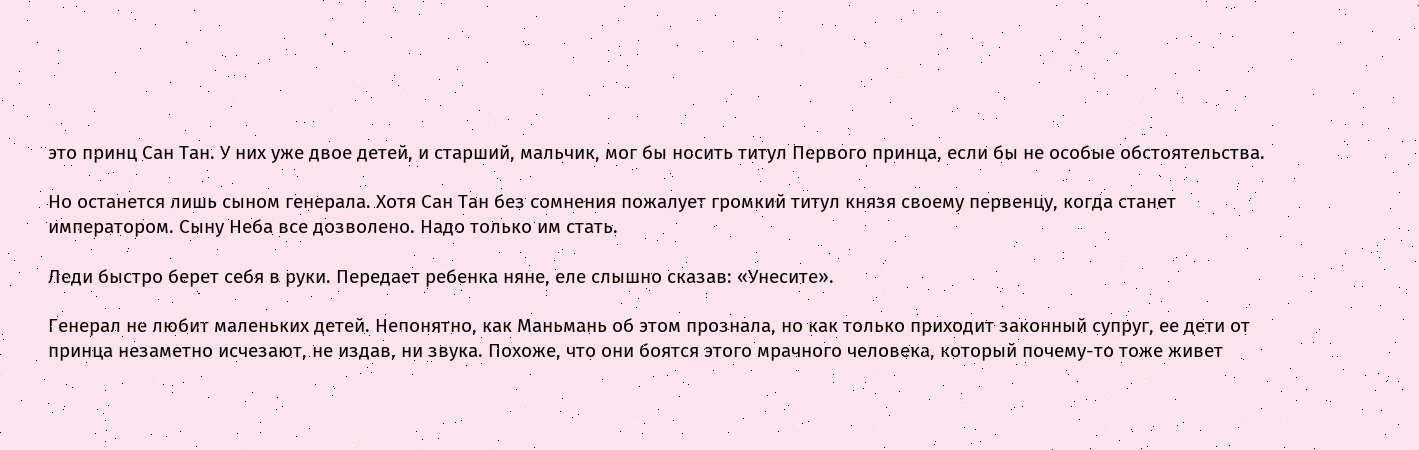это принц Сан Тан. У них уже двое детей, и старший, мальчик, мог бы носить титул Первого принца, если бы не особые обстоятельства.

Но останется лишь сыном генерала. Хотя Сан Тан без сомнения пожалует громкий титул князя своему первенцу, когда станет императором. Сыну Неба все дозволено. Надо только им стать.

Леди быстро берет себя в руки. Передает ребенка няне, еле слышно сказав: «Унесите».

Генерал не любит маленьких детей. Непонятно, как Маньмань об этом прознала, но как только приходит законный супруг, ее дети от принца незаметно исчезают, не издав, ни звука. Похоже, что они боятся этого мрачного человека, который почему-то тоже живет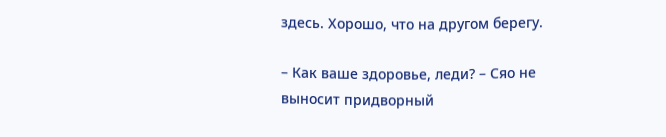здесь. Хорошо, что на другом берегу.

– Как ваше здоровье, леди? – Сяо не выносит придворный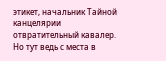этикет, начальник Тайной канцелярии отвратительный кавалер. Но тут ведь с места в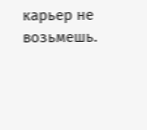карьер не возьмешь.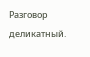Разговор деликатный.